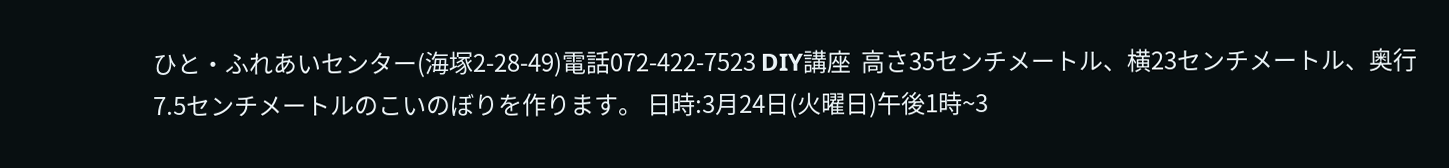ひと・ふれあいセンター(海塚2-28-49)電話072-422-7523 DIY講座  高さ35センチメートル、横23センチメートル、奥行7.5センチメートルのこいのぼりを作ります。 日時:3月24日(火曜日)午後1時~3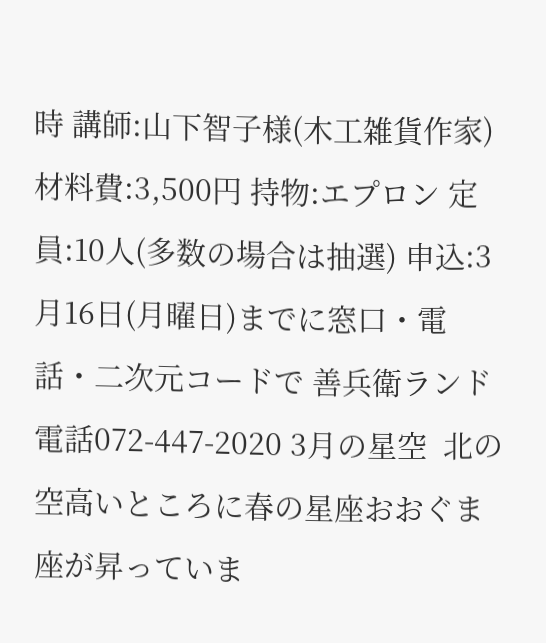時 講師:山下智子様(木工雑貨作家) 材料費:3,500円 持物:エプロン 定員:10人(多数の場合は抽選) 申込:3月16日(月曜日)までに窓口・電話・二次元コードで 善兵衛ランド 電話072-447-2020 3月の星空  北の空高いところに春の星座おおぐま座が昇っていま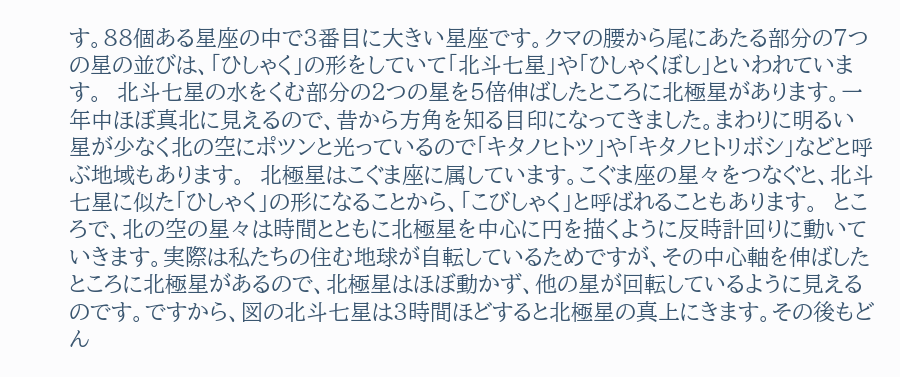す。88個ある星座の中で3番目に大きい星座です。クマの腰から尾にあたる部分の7つの星の並びは、「ひしゃく」の形をしていて「北斗七星」や「ひしゃくぼし」といわれています。  北斗七星の水をくむ部分の2つの星を5倍伸ばしたところに北極星があります。一年中ほぼ真北に見えるので、昔から方角を知る目印になってきました。まわりに明るい星が少なく北の空にポツンと光っているので「キタノヒトツ」や「キタノヒトリボシ」などと呼ぶ地域もあります。  北極星はこぐま座に属しています。こぐま座の星々をつなぐと、北斗七星に似た「ひしゃく」の形になることから、「こびしゃく」と呼ばれることもあります。  ところで、北の空の星々は時間とともに北極星を中心に円を描くように反時計回りに動いていきます。実際は私たちの住む地球が自転しているためですが、その中心軸を伸ばしたところに北極星があるので、北極星はほぼ動かず、他の星が回転しているように見えるのです。ですから、図の北斗七星は3時間ほどすると北極星の真上にきます。その後もどん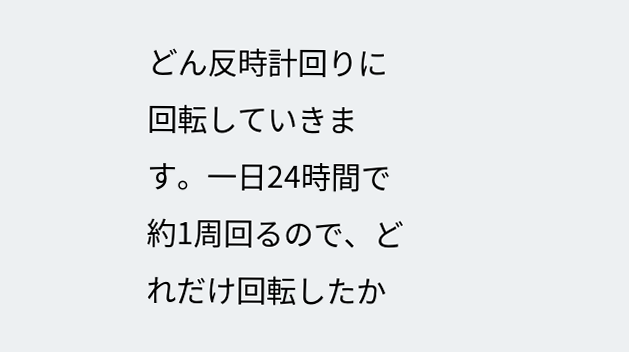どん反時計回りに回転していきます。一日24時間で約1周回るので、どれだけ回転したか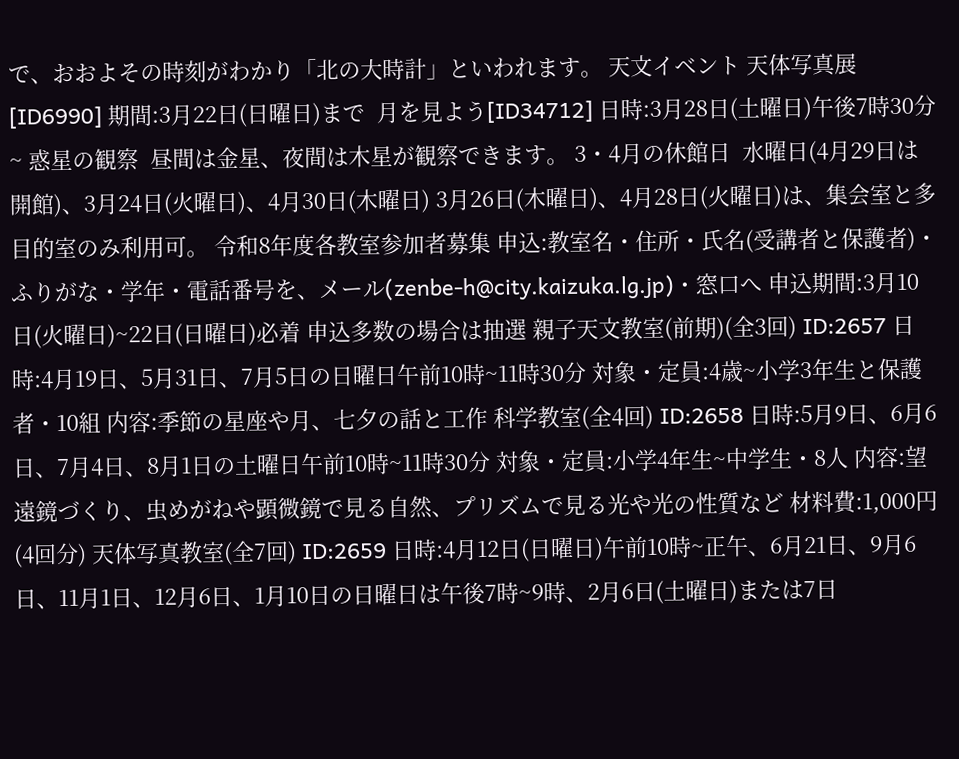で、おおよその時刻がわかり「北の大時計」といわれます。 天文イベント 天体写真展[ID6990] 期間:3月22日(日曜日)まで  月を見よう[ID34712] 日時:3月28日(土曜日)午後7時30分~ 惑星の観察  昼間は金星、夜間は木星が観察できます。 3・4月の休館日  水曜日(4月29日は開館)、3月24日(火曜日)、4月30日(木曜日) 3月26日(木曜日)、4月28日(火曜日)は、集会室と多目的室のみ利用可。 令和8年度各教室参加者募集 申込:教室名・住所・氏名(受講者と保護者)・ふりがな・学年・電話番号を、メール(zenbe-h@city.kaizuka.lg.jp)・窓口へ 申込期間:3月10日(火曜日)~22日(日曜日)必着 申込多数の場合は抽選 親子天文教室(前期)(全3回) ID:2657 日時:4月19日、5月31日、7月5日の日曜日午前10時~11時30分 対象・定員:4歳~小学3年生と保護者・10組 内容:季節の星座や月、七夕の話と工作 科学教室(全4回) ID:2658 日時:5月9日、6月6日、7月4日、8月1日の土曜日午前10時~11時30分 対象・定員:小学4年生~中学生・8人 内容:望遠鏡づくり、虫めがねや顕微鏡で見る自然、プリズムで見る光や光の性質など 材料費:1,000円(4回分) 天体写真教室(全7回) ID:2659 日時:4月12日(日曜日)午前10時~正午、6月21日、9月6日、11月1日、12月6日、1月10日の日曜日は午後7時~9時、2月6日(土曜日)または7日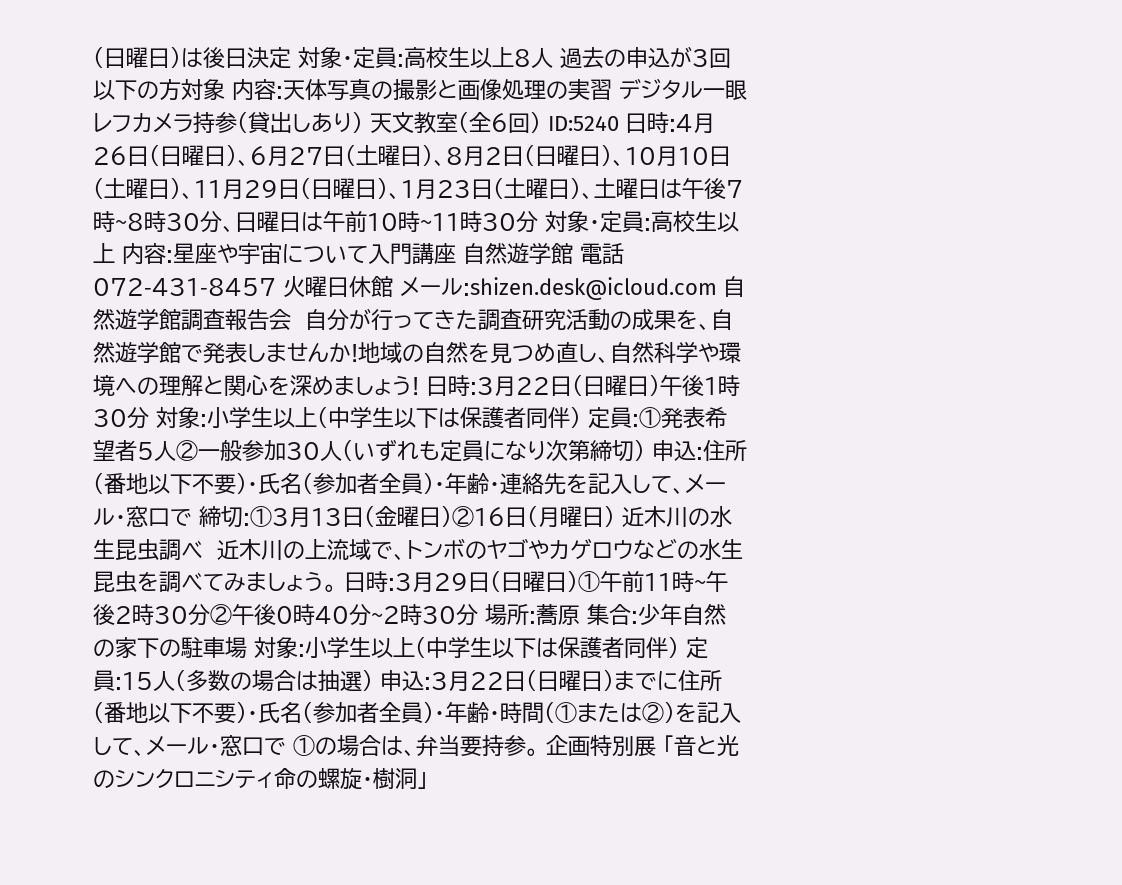(日曜日)は後日決定 対象・定員:高校生以上8人 過去の申込が3回以下の方対象 内容:天体写真の撮影と画像処理の実習 デジタル一眼レフカメラ持参(貸出しあり) 天文教室(全6回) ID:5240 日時:4月26日(日曜日)、6月27日(土曜日)、8月2日(日曜日)、10月10日(土曜日)、11月29日(日曜日)、1月23日(土曜日)、土曜日は午後7時~8時30分、日曜日は午前10時~11時30分 対象・定員:高校生以上 内容:星座や宇宙について入門講座 自然遊学館 電話072-431-8457 火曜日休館 メール:shizen.desk@icloud.com 自然遊学館調査報告会  自分が行ってきた調査研究活動の成果を、自然遊学館で発表しませんか!地域の自然を見つめ直し、自然科学や環境への理解と関心を深めましょう! 日時:3月22日(日曜日)午後1時30分 対象:小学生以上(中学生以下は保護者同伴) 定員:①発表希望者5人②一般参加30人(いずれも定員になり次第締切) 申込:住所(番地以下不要)・氏名(参加者全員)・年齢・連絡先を記入して、メール・窓口で 締切:①3月13日(金曜日)②16日(月曜日) 近木川の水生昆虫調べ  近木川の上流域で、トンボのヤゴやカゲロウなどの水生昆虫を調べてみましょう。 日時:3月29日(日曜日)①午前11時~午後2時30分②午後0時40分~2時30分 場所:蕎原 集合:少年自然の家下の駐車場 対象:小学生以上(中学生以下は保護者同伴) 定員:15人(多数の場合は抽選) 申込:3月22日(日曜日)までに住所(番地以下不要)・氏名(参加者全員)・年齢・時間(①または②)を記入して、メール・窓口で ①の場合は、弁当要持参。 企画特別展 「音と光のシンクロニシティ命の螺旋・樹洞」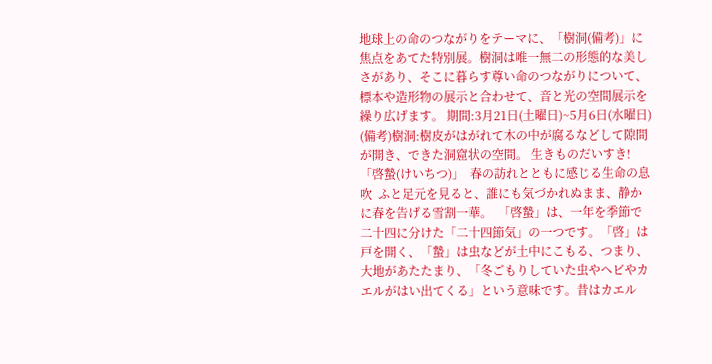地球上の命のつながりをテーマに、「樹洞(備考)」に焦点をあてた特別展。樹洞は唯一無二の形態的な美しさがあり、そこに暮らす尊い命のつながりについて、標本や造形物の展示と合わせて、音と光の空間展示を繰り広げます。 期間:3月21日(土曜日)~5月6日(水曜日) (備考)樹洞:樹皮がはがれて木の中が腐るなどして隙間が開き、できた洞窟状の空間。 生きものだいすき!「啓蟄(けいちつ)」  春の訪れとともに感じる生命の息吹  ふと足元を見ると、誰にも気づかれぬまま、静かに春を告げる雪割一華。  「啓蟄」は、一年を季節で二十四に分けた「二十四節気」の一つです。「啓」は戸を開く、「蟄」は虫などが土中にこもる、つまり、大地があたたまり、「冬ごもりしていた虫やヘビやカエルがはい出てくる」という意味です。昔はカエル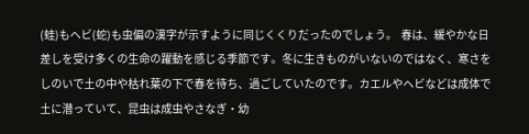(蛙)もヘビ(蛇)も虫偏の漢字が示すように同じくくりだったのでしょう。  春は、緩やかな日差しを受け多くの生命の躍動を感じる季節です。冬に生きものがいないのではなく、寒さをしのいで土の中や枯れ葉の下で春を待ち、過ごしていたのです。カエルやヘビなどは成体で土に潜っていて、昆虫は成虫やさなぎ・幼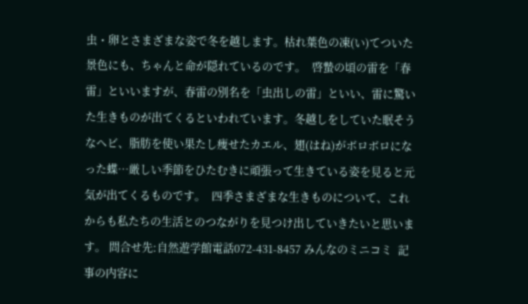虫・卵とさまざまな姿で冬を越します。枯れ葉色の凍(い)てついた景色にも、ちゃんと命が隠れているのです。  啓蟄の頃の雷を「春雷」といいますが、春雷の別名を「虫出しの雷」といい、雷に驚いた生きものが出てくるといわれています。冬越しをしていた眠そうなヘビ、脂肪を使い果たし痩せたカエル、翅(はね)がボロボロになった蝶…厳しい季節をひたむきに頑張って生きている姿を見ると元気が出てくるものです。  四季さまざまな生きものについて、これからも私たちの生活とのつながりを見つけ出していきたいと思います。 問合せ先:自然遊学館電話072-431-8457 みんなのミニコミ  記事の内容に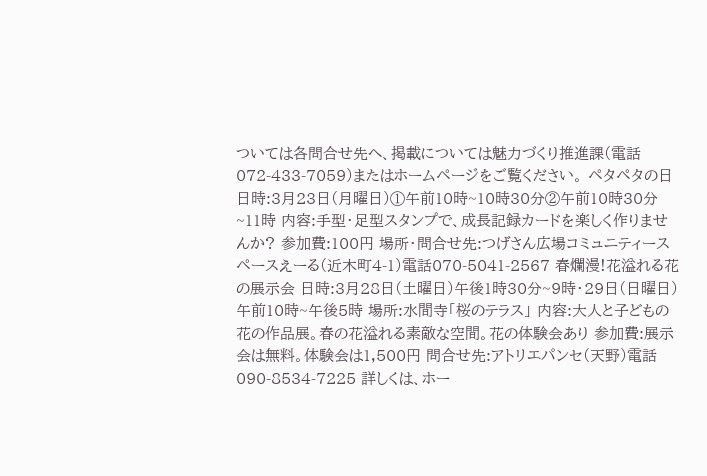ついては各問合せ先へ、掲載については魅力づくり推進課(電話072-433-7059)またはホームページをご覧ください。 ペタペタの日 日時:3月23日(月曜日)①午前10時~10時30分②午前10時30分~11時 内容:手型・足型スタンプで、成長記録カードを楽しく作りませんか? 参加費:100円 場所・問合せ先:つげさん広場コミュニティースペースえーる(近木町4-1)電話070-5041-2567 春爛漫!花溢れる花の展示会 日時:3月28日(土曜日)午後1時30分~9時・29日(日曜日)午前10時~午後5時 場所:水間寺「桜のテラス」 内容:大人と子どもの花の作品展。春の花溢れる素敵な空間。花の体験会あり 参加費:展示会は無料。体験会は1,500円 問合せ先:アトリエパンセ(天野)電話090-8534-7225 詳しくは、ホー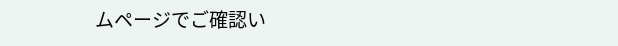ムページでご確認い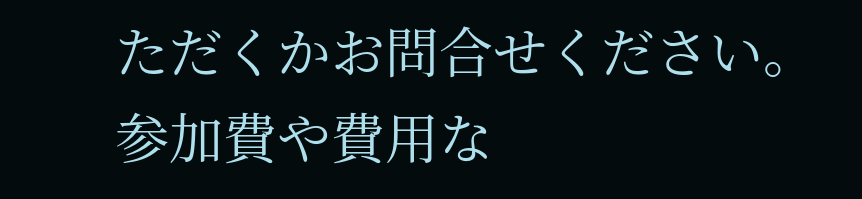ただくかお問合せください。参加費や費用な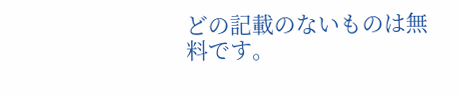どの記載のないものは無料です。